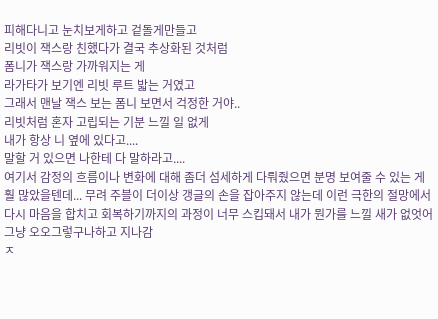피해다니고 눈치보게하고 겉돌게만들고
리빗이 잭스랑 친했다가 결국 추상화된 것처럼
폼니가 잭스랑 가까워지는 게
라가타가 보기엔 리빗 루트 밟는 거였고
그래서 맨날 잭스 보는 폼니 보면서 걱정한 거야..
리빗처럼 혼자 고립되는 기분 느낄 일 없게
내가 항상 니 옆에 있다고....
말할 거 있으면 나한테 다 말하라고....
여기서 감정의 흐름이나 변화에 대해 좀더 섬세하게 다뤄줬으면 분명 보여줄 수 있는 게 훨 많았을텐데... 무려 주블이 더이상 갱글의 손을 잡아주지 않는데 이런 극한의 절망에서 다시 마음을 합치고 회복하기까지의 과정이 너무 스킵돼서 내가 뭔가를 느낄 새가 없엇어 그냥 오오그렇구나하고 지나감
ㅈ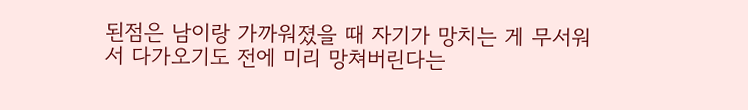된점은 남이랑 가까워졌을 때 자기가 망치는 게 무서워서 다가오기도 전에 미리 망쳐버린다는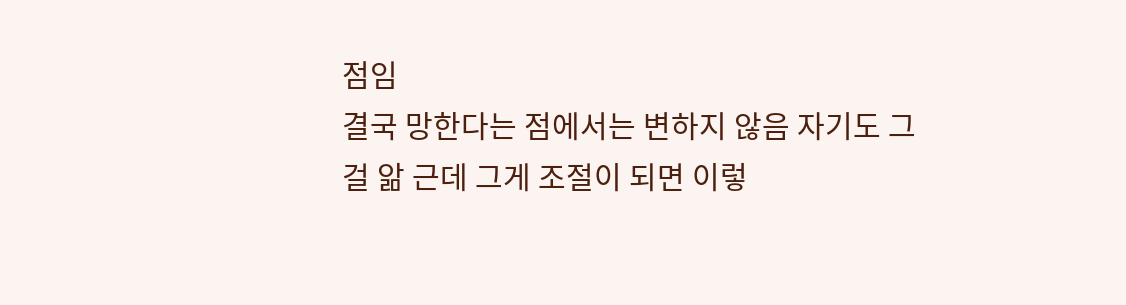점임
결국 망한다는 점에서는 변하지 않음 자기도 그걸 앎 근데 그게 조절이 되면 이렇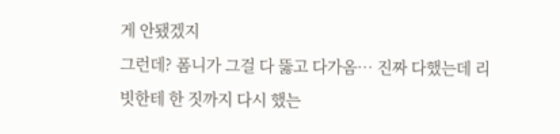게 안됐겠지
그런데? 폼니가 그걸 다 뚫고 다가옴… 진짜 다했는데 리빗한테 한 짓까지 다시 했는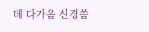데 다가옴 신경씀